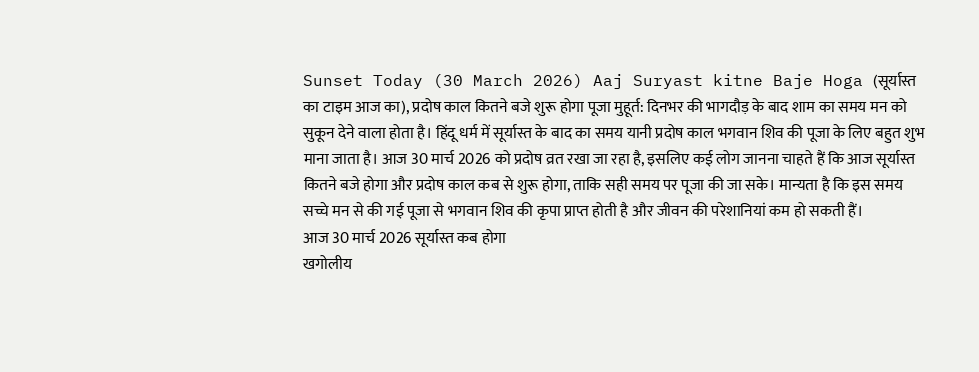Sunset Today (30 March 2026) Aaj Suryast kitne Baje Hoga (सूर्यास्त का टाइम आज का), प्रदोष काल कितने बजे शुरू होगा पूजा मुहूर्त: दिनभर की भागदौड़ के बाद शाम का समय मन को सुकून देने वाला होता है। हिंदू धर्म में सूर्यास्त के बाद का समय यानी प्रदोष काल भगवान शिव की पूजा के लिए बहुत शुभ माना जाता है। आज 30 मार्च 2026 को प्रदोष व्रत रखा जा रहा है, इसलिए कई लोग जानना चाहते हैं कि आज सूर्यास्त कितने बजे होगा और प्रदोष काल कब से शुरू होगा, ताकि सही समय पर पूजा की जा सके। मान्यता है कि इस समय सच्चे मन से की गई पूजा से भगवान शिव की कृपा प्राप्त होती है और जीवन की परेशानियां कम हो सकती हैं।
आज 30 मार्च 2026 सूर्यास्त कब होगा
खगोलीय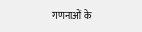गणनाओं के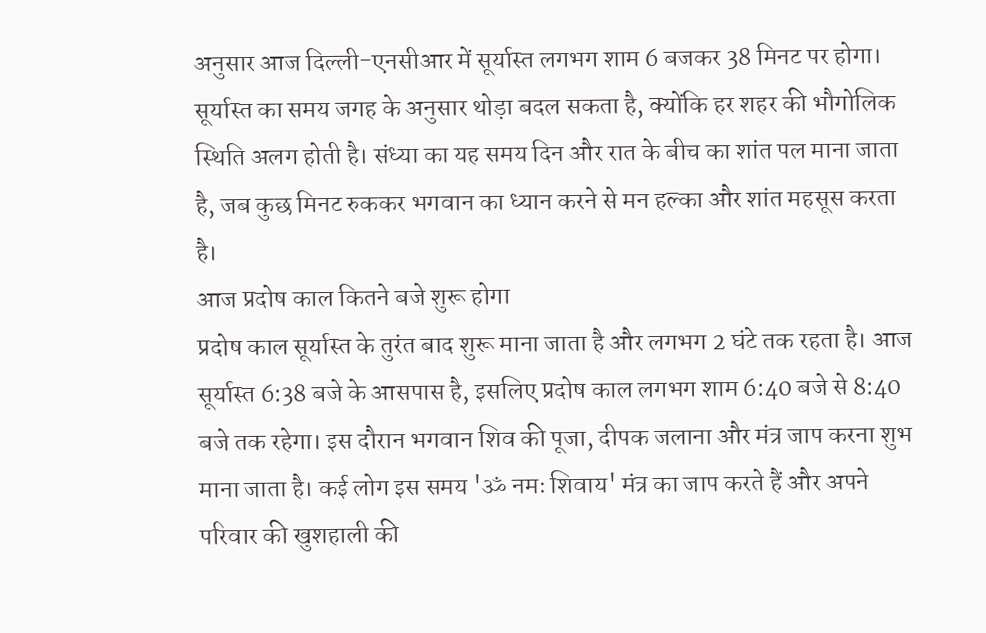अनुसार आज दिल्ली-एनसीआर में सूर्यास्त लगभग शाम 6 बजकर 38 मिनट पर होगा। सूर्यास्त का समय जगह के अनुसार थोड़ा बदल सकता है, क्योंकि हर शहर की भौगोलिक स्थिति अलग होती है। संध्या का यह समय दिन और रात के बीच का शांत पल माना जाता है, जब कुछ मिनट रुककर भगवान का ध्यान करने से मन हल्का और शांत महसूस करता है।
आज प्रदोष काल कितने बजे शुरू होगा
प्रदोष काल सूर्यास्त के तुरंत बाद शुरू माना जाता है और लगभग 2 घंटे तक रहता है। आज सूर्यास्त 6:38 बजे के आसपास है, इसलिए प्रदोष काल लगभग शाम 6:40 बजे से 8:40 बजे तक रहेगा। इस दौरान भगवान शिव की पूजा, दीपक जलाना और मंत्र जाप करना शुभ माना जाता है। कई लोग इस समय 'ॐ नमः शिवाय' मंत्र का जाप करते हैं और अपने परिवार की खुशहाली की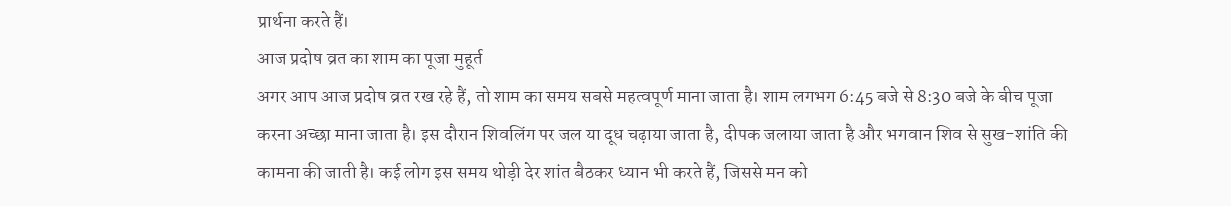प्रार्थना करते हैं।
आज प्रदोष व्रत का शाम का पूजा मुहूर्त
अगर आप आज प्रदोष व्रत रख रहे हैं, तो शाम का समय सबसे महत्वपूर्ण माना जाता है। शाम लगभग 6:45 बजे से 8:30 बजे के बीच पूजा करना अच्छा माना जाता है। इस दौरान शिवलिंग पर जल या दूध चढ़ाया जाता है, दीपक जलाया जाता है और भगवान शिव से सुख-शांति की कामना की जाती है। कई लोग इस समय थोड़ी देर शांत बैठकर ध्यान भी करते हैं, जिससे मन को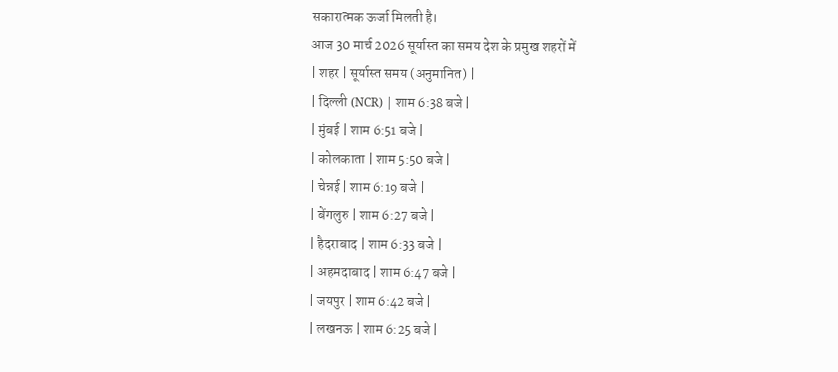सकारात्मक ऊर्जा मिलती है।
आज 30 मार्च 2026 सूर्यास्त का समय देश के प्रमुख शहरों में
| शहर | सूर्यास्त समय (अनुमानित) |
| दिल्ली (NCR) | शाम 6:38 बजे |
| मुंबई | शाम 6:51 बजे |
| कोलकाता | शाम 5:50 बजे |
| चेन्नई | शाम 6:19 बजे |
| बेंगलुरु | शाम 6:27 बजे |
| हैदराबाद | शाम 6:33 बजे |
| अहमदाबाद | शाम 6:47 बजे |
| जयपुर | शाम 6:42 बजे |
| लखनऊ | शाम 6:25 बजे |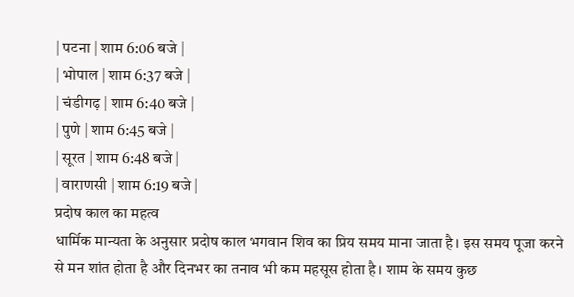| पटना | शाम 6:06 बजे |
| भोपाल | शाम 6:37 बजे |
| चंडीगढ़ | शाम 6:40 बजे |
| पुणे | शाम 6:45 बजे |
| सूरत | शाम 6:48 बजे |
| वाराणसी | शाम 6:19 बजे |
प्रदोष काल का महत्व
धार्मिक मान्यता के अनुसार प्रदोष काल भगवान शिव का प्रिय समय माना जाता है। इस समय पूजा करने से मन शांत होता है और दिनभर का तनाव भी कम महसूस होता है। शाम के समय कुछ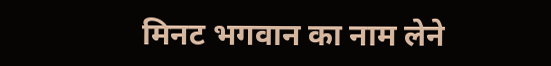मिनट भगवान का नाम लेने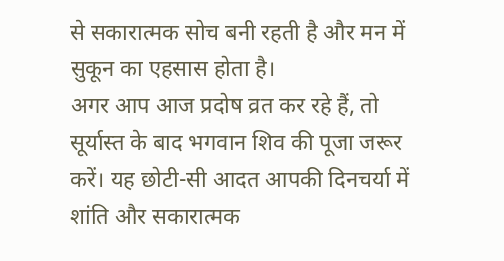से सकारात्मक सोच बनी रहती है और मन में सुकून का एहसास होता है।
अगर आप आज प्रदोष व्रत कर रहे हैं, तो सूर्यास्त के बाद भगवान शिव की पूजा जरूर करें। यह छोटी-सी आदत आपकी दिनचर्या में शांति और सकारात्मक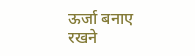ऊर्जा बनाए रखने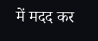में मदद कर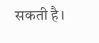सकती है।